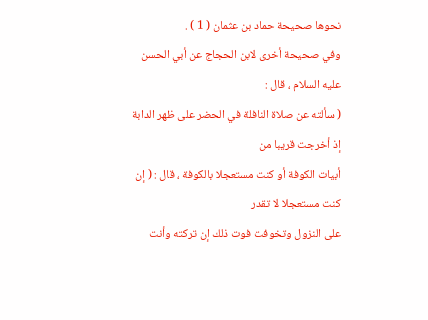نحوها صحيحة حماد بن عثمان ( 1 ) .
وفي صحيحة أخرى لابن الحجاج عن أبي الحسن عليه السلام ، قال :
( سألته عن صلاة النافلة في الحضر على ظهر الدابة إذ أخرجت قريبا من
أبيات الكوفة أو كنت مستعجلا بالكوفة ، قال : ( إن كنت مستعجلا لا تقدر
على النزول وتخوفت فوت ذلك إن تركته وأنت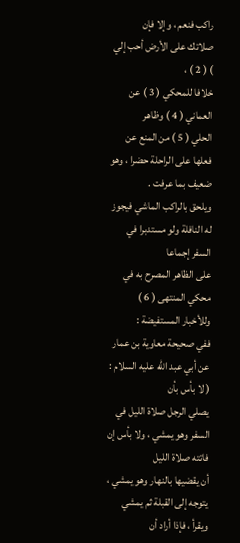راكب فنعم ، وإلا فإن
صلاتك على الأرض أحب إلي ) ( 2 ) ،
خلافا للمحكي ( 3 ) عن العماني ( 4 ) وظاهر
الحلي ( 5 ) من المنع عن فعلها على الراحلة حضرا ، وهو ضعيف بما عرفت .
ويلحق بالراكب الماشي فيجوز له النافلة ولو مستدبرا في السفر إجماعا
على الظاهر المصرح به في محكي المنتهى ( 6 ) وللأخبار المستفيضة :
ففي صحيحة معاوية بن عمار عن أبي عبد الله عليه السلام : ( لا بأس بأن
يصلي الرجل صلاة الليل في السفر وهو يمشي ، ولا بأس إن فاتته صلاة الليل
أن يقضيها بالنهار وهو يمشي ، يتوجه إلى القبلة ثم يمشي ويقرأ ، فإذا أراد أن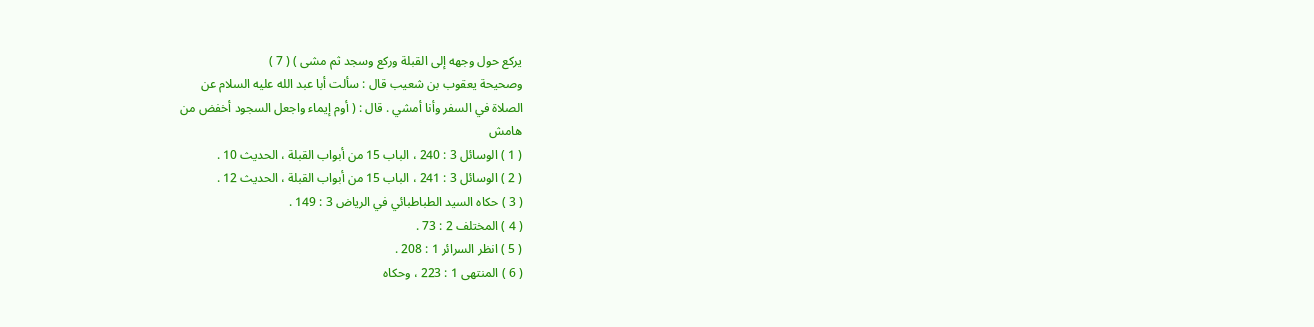يركع حول وجهه إلى القبلة وركع وسجد ثم مشى ) ( 7 )
وصحيحة يعقوب بن شعيب قال : سألت أبا عبد الله عليه السلام عن
الصلاة في السفر وأنا أمشي . قال : ( أوم إيماء واجعل السجود أخفض من
هامش
( 1 ) الوسائل 3 : 240 ، الباب 15 من أبواب القبلة ، الحديث 10 .
( 2 ) الوسائل 3 : 241 ، الباب 15 من أبواب القبلة ، الحديث 12 .
( 3 ) حكاه السيد الطباطبائي في الرياض 3 : 149 .
( 4 ) المختلف 2 : 73 .
( 5 ) انظر السرائر 1 : 208 .
( 6 ) المنتهى 1 : 223 ، وحكاه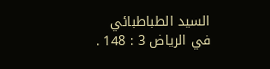السيد الطباطبائي في الرياض 3 : 148 .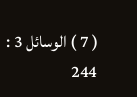( 7 ) الوسائل 3 : 244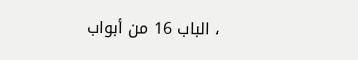، الباب 16 من أبواب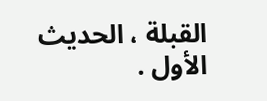القبلة ، الحديث الأول .